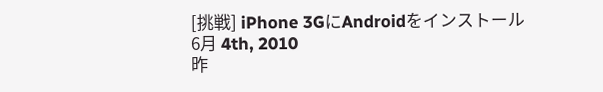[挑戦] iPhone 3GにAndroidをインストール
6月 4th, 2010
昨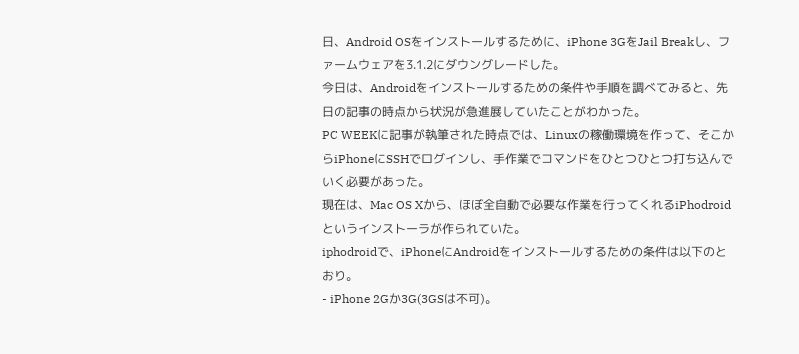日、Android OSをインストールするために、iPhone 3GをJail Breakし、ファームウェアを3.1.2にダウングレードした。
今日は、Androidをインストールするための条件や手順を調べてみると、先日の記事の時点から状況が急進展していたことがわかった。
PC WEEKに記事が執筆された時点では、Linuxの稼働環境を作って、そこからiPhoneにSSHでログインし、手作業でコマンドをひとつひとつ打ち込んでいく必要があった。
現在は、Mac OS Xから、ほぼ全自動で必要な作業を行ってくれるiPhodroidというインストーラが作られていた。
iphodroidで、iPhoneにAndroidをインストールするための条件は以下のとおり。
- iPhone 2Gか3G(3GSは不可)。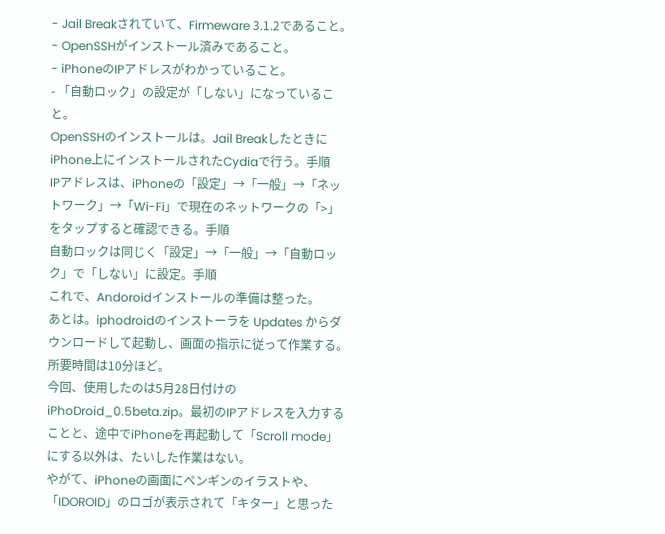- Jail Breakされていて、Firmeware 3.1.2であること。
- OpenSSHがインストール済みであること。
- iPhoneのIPアドレスがわかっていること。
- 「自動ロック」の設定が「しない」になっていること。
OpenSSHのインストールは。Jail BreakしたときにiPhone上にインストールされたCydiaで行う。手順
IPアドレスは、iPhoneの「設定」→「一般」→「ネットワーク」→「Wi-Fi」で現在のネットワークの「>」をタップすると確認できる。手順
自動ロックは同じく「設定」→「一般」→「自動ロック」で「しない」に設定。手順
これで、Andoroidインストールの準備は整った。
あとは。iphodroidのインストーラを Updates からダウンロードして起動し、画面の指示に従って作業する。所要時間は10分ほど。
今回、使用したのは5月28日付けのiPhoDroid_0.5beta.zip。最初のIPアドレスを入力することと、途中でiPhoneを再起動して「Scroll mode」にする以外は、たいした作業はない。
やがて、iPhoneの画面にペンギンのイラストや、「IDOROID」のロゴが表示されて「キター」と思った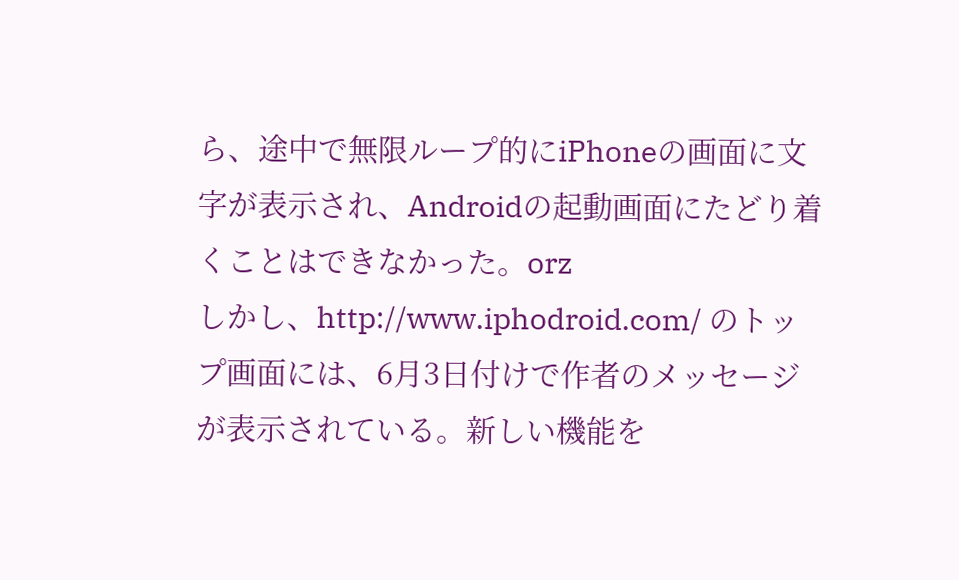ら、途中で無限ループ的にiPhoneの画面に文字が表示され、Androidの起動画面にたどり着くことはできなかった。orz
しかし、http://www.iphodroid.com/ のトップ画面には、6月3日付けで作者のメッセージが表示されている。新しい機能を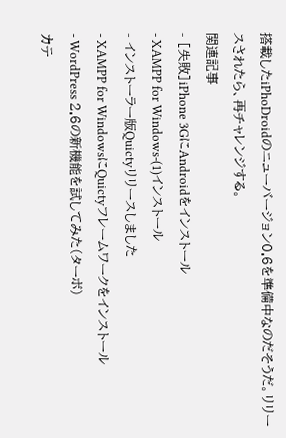搭載したiPhoDroidのニューバージョン0.6を準備中なのだそうだ。リリースされたら、再チャレンジする。
関連記事
- [失敗]iPhone 3GにAndroidをインストール
- XAMPP for Windows-(1)インストール
- インストーラー版Quictyリリースしました
- XAMPP for WindowsにQuictyフレームワークをインストール
- WordPress 2.6の新機能を試してみた(ターボ)
カテ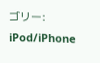ゴリー: iPod/iPhone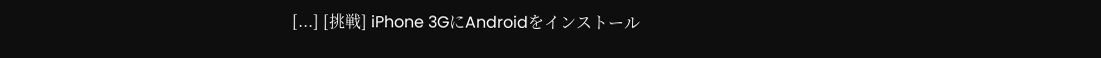[...] [挑戦] iPhone 3GにAndroidをインストール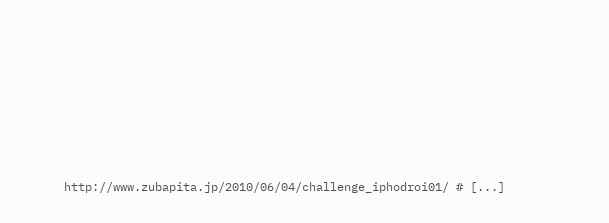http://www.zubapita.jp/2010/06/04/challenge_iphodroi01/ # [...]